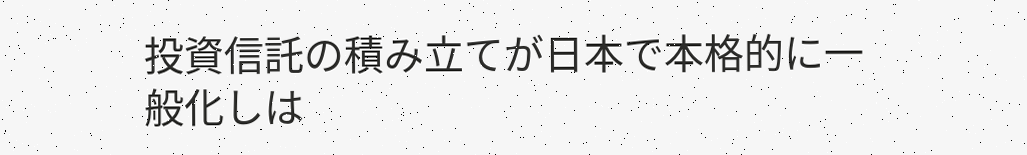投資信託の積み立てが日本で本格的に一般化しは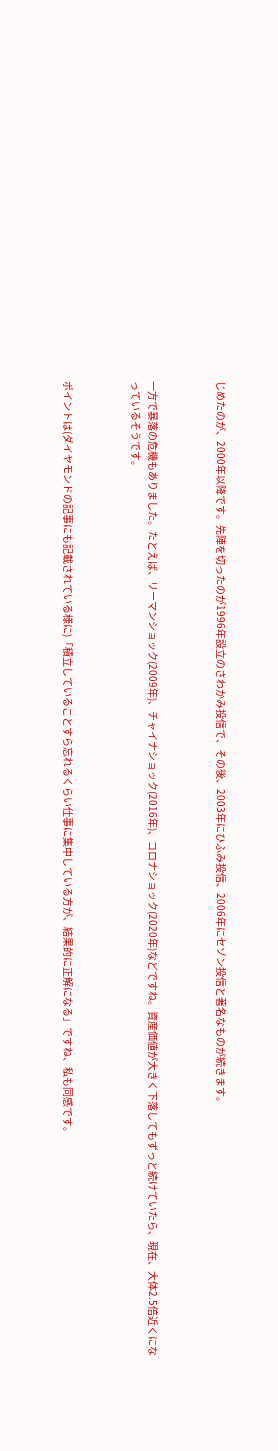じめたのが、2000年以降です。先陣を切ったのが1996年設立のさわかみ投信で、その後、2003年にひふみ投信、2006年にセゾン投信と著名なものが続きます。



一方で暴落の危機もありました。たとえば、リーマンショック(2009年)、チャイナショック(2016年)、コロナショック(2020年)などですね。資産価値が大きく下落してもずっと続けていたら、現在、大体2.5倍近くになっているそうです。



ポイントは(ダイヤモンドの記事にも記載されている様に)「積立していることすら忘れるくらい仕事に集中している方が、結果的に正解になる」ですね、私も同感です。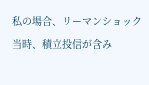私の場合、リーマンショック当時、積立投信が含み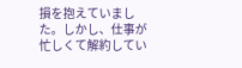損を抱えていました。しかし、仕事が忙しくて解約してい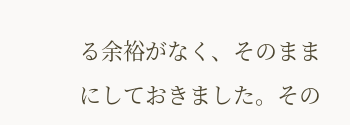る余裕がなく、そのままにしておきました。その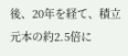後、20年を経て、積立元本の約2.5倍に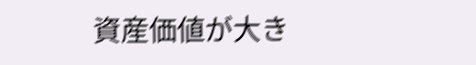資産価値が大き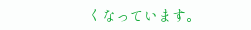くなっています。